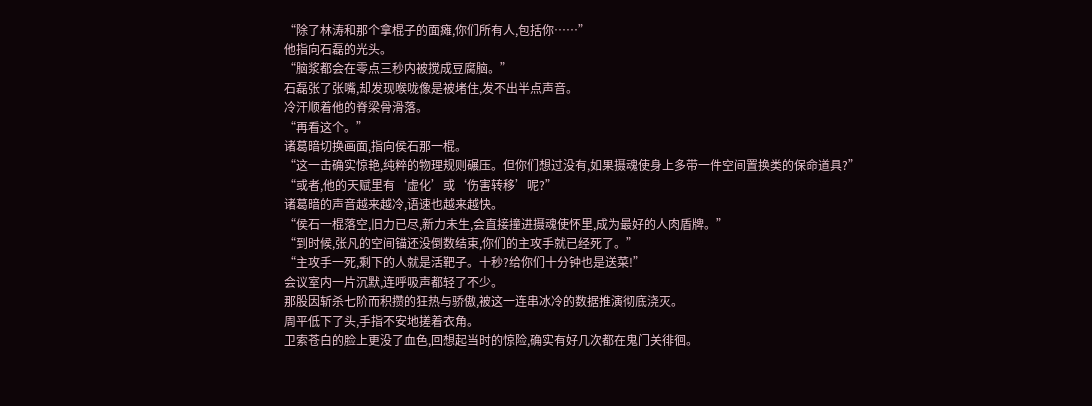“除了林涛和那个拿棍子的面瘫,你们所有人,包括你……”
他指向石磊的光头。
“脑浆都会在零点三秒内被搅成豆腐脑。”
石磊张了张嘴,却发现喉咙像是被堵住,发不出半点声音。
冷汗顺着他的脊梁骨滑落。
“再看这个。”
诸葛暗切换画面,指向侯石那一棍。
“这一击确实惊艳,纯粹的物理规则碾压。但你们想过没有,如果摄魂使身上多带一件空间置换类的保命道具?”
“或者,他的天赋里有‘虚化’或‘伤害转移’呢?”
诸葛暗的声音越来越冷,语速也越来越快。
“侯石一棍落空,旧力已尽,新力未生,会直接撞进摄魂使怀里,成为最好的人肉盾牌。”
“到时候,张凡的空间锚还没倒数结束,你们的主攻手就已经死了。”
“主攻手一死,剩下的人就是活靶子。十秒?给你们十分钟也是送菜!”
会议室内一片沉默,连呼吸声都轻了不少。
那股因斩杀七阶而积攒的狂热与骄傲,被这一连串冰冷的数据推演彻底浇灭。
周平低下了头,手指不安地搓着衣角。
卫索苍白的脸上更没了血色,回想起当时的惊险,确实有好几次都在鬼门关徘徊。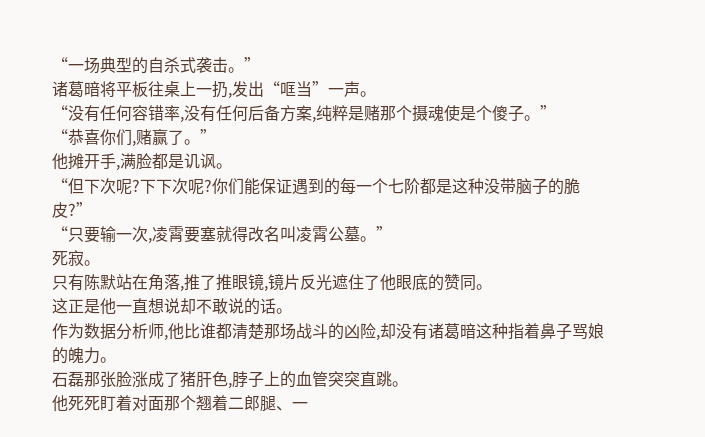“一场典型的自杀式袭击。”
诸葛暗将平板往桌上一扔,发出“哐当”一声。
“没有任何容错率,没有任何后备方案,纯粹是赌那个摄魂使是个傻子。”
“恭喜你们,赌赢了。”
他摊开手,满脸都是讥讽。
“但下次呢?下下次呢?你们能保证遇到的每一个七阶都是这种没带脑子的脆皮?”
“只要输一次,凌霄要塞就得改名叫凌霄公墓。”
死寂。
只有陈默站在角落,推了推眼镜,镜片反光遮住了他眼底的赞同。
这正是他一直想说却不敢说的话。
作为数据分析师,他比谁都清楚那场战斗的凶险,却没有诸葛暗这种指着鼻子骂娘的魄力。
石磊那张脸涨成了猪肝色,脖子上的血管突突直跳。
他死死盯着对面那个翘着二郎腿、一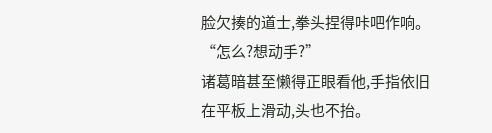脸欠揍的道士,拳头捏得咔吧作响。
“怎么?想动手?”
诸葛暗甚至懒得正眼看他,手指依旧在平板上滑动,头也不抬。